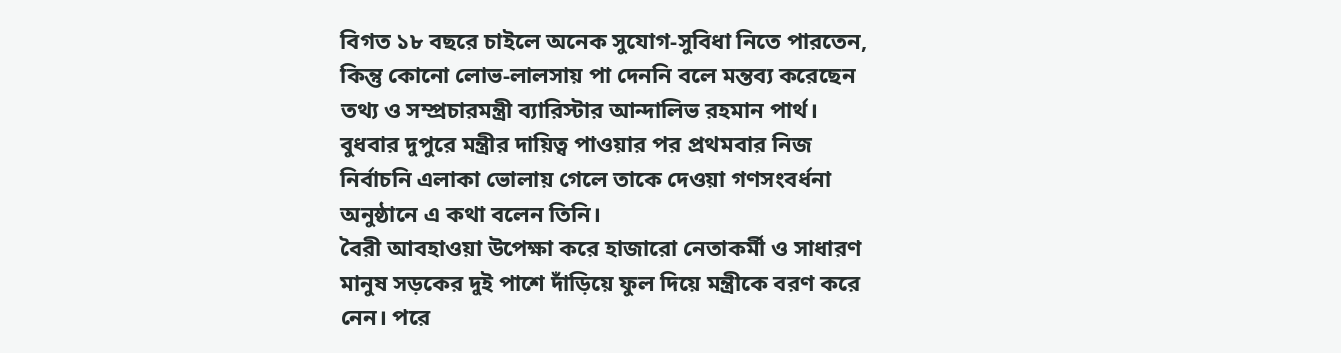বিগত ১৮ বছরে চাইলে অনেক সুযোগ-সুবিধা নিতে পারতেন, কিন্তু কোনো লোভ-লালসায় পা দেননি বলে মন্তব্য করেছেন তথ্য ও সম্প্রচারমন্ত্রী ব্যারিস্টার আন্দালিভ রহমান পার্থ।
বুধবার দুপুরে মন্ত্রীর দায়িত্ব পাওয়ার পর প্রথমবার নিজ নির্বাচনি এলাকা ভোলায় গেলে তাকে দেওয়া গণসংবর্ধনা অনুষ্ঠানে এ কথা বলেন তিনি।
বৈরী আবহাওয়া উপেক্ষা করে হাজারো নেতাকর্মী ও সাধারণ মানুষ সড়কের দুই পাশে দাঁড়িয়ে ফুল দিয়ে মন্ত্রীকে বরণ করে নেন। পরে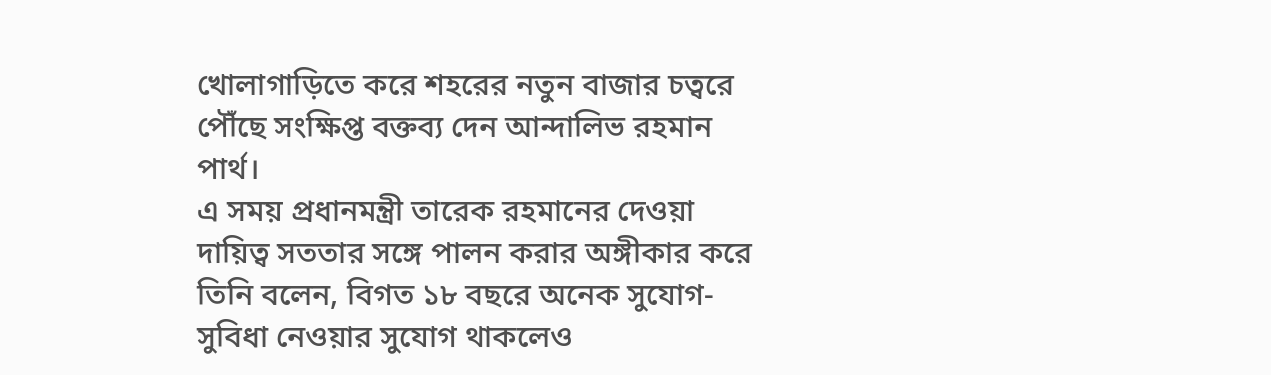খোলাগাড়িতে করে শহরের নতুন বাজার চত্বরে পৌঁছে সংক্ষিপ্ত বক্তব্য দেন আন্দালিভ রহমান পার্থ।
এ সময় প্রধানমন্ত্রী তারেক রহমানের দেওয়া দায়িত্ব সততার সঙ্গে পালন করার অঙ্গীকার করে তিনি বলেন, বিগত ১৮ বছরে অনেক সুযোগ-সুবিধা নেওয়ার সুযোগ থাকলেও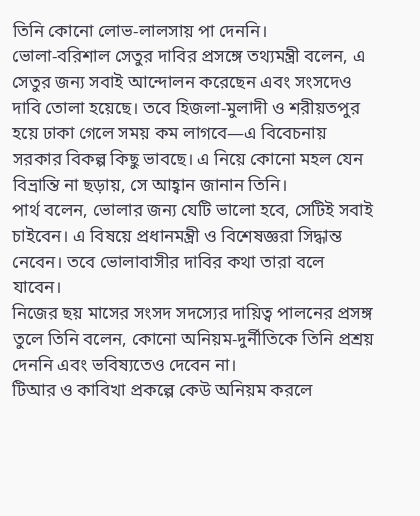তিনি কোনো লোভ-লালসায় পা দেননি।
ভোলা-বরিশাল সেতুর দাবির প্রসঙ্গে তথ্যমন্ত্রী বলেন, এ সেতুর জন্য সবাই আন্দোলন করেছেন এবং সংসদেও দাবি তোলা হয়েছে। তবে হিজলা-মুলাদী ও শরীয়তপুর হয়ে ঢাকা গেলে সময় কম লাগবে—এ বিবেচনায় সরকার বিকল্প কিছু ভাবছে। এ নিয়ে কোনো মহল যেন বিভ্রান্তি না ছড়ায়, সে আহ্বান জানান তিনি।
পার্থ বলেন, ভোলার জন্য যেটি ভালো হবে, সেটিই সবাই চাইবেন। এ বিষয়ে প্রধানমন্ত্রী ও বিশেষজ্ঞরা সিদ্ধান্ত নেবেন। তবে ভোলাবাসীর দাবির কথা তারা বলে যাবেন।
নিজের ছয় মাসের সংসদ সদস্যের দায়িত্ব পালনের প্রসঙ্গ তুলে তিনি বলেন, কোনো অনিয়ম-দুর্নীতিকে তিনি প্রশ্রয় দেননি এবং ভবিষ্যতেও দেবেন না।
টিআর ও কাবিখা প্রকল্পে কেউ অনিয়ম করলে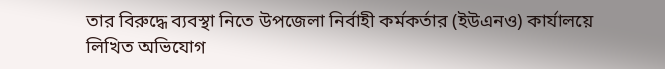তার বিরুদ্ধে ব্যবস্থা নিতে উপজেলা নির্বাহী কর্মকর্তার (ইউএনও) কার্যালয়ে লিখিত অভিযোগ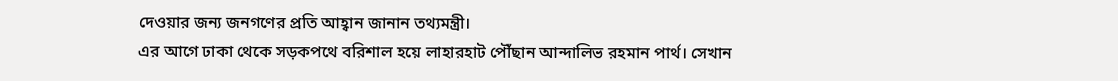দেওয়ার জন্য জনগণের প্রতি আহ্বান জানান তথ্যমন্ত্রী।
এর আগে ঢাকা থেকে সড়কপথে বরিশাল হয়ে লাহারহাট পৌঁছান আন্দালিভ রহমান পার্থ। সেখান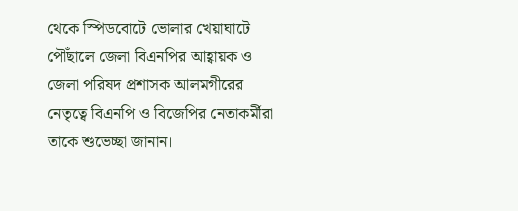থেকে স্পিডবোটে ভোলার খেয়াঘাটে পৌঁছালে জেলা বিএনপির আহ্বায়ক ও জেলা পরিষদ প্রশাসক আলমগীরের নেতৃত্বে বিএনপি ও বিজেপির নেতাকর্মীরা তাকে শুভেচ্ছা জানান।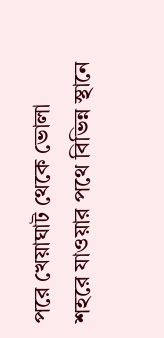পরে খেয়াঘাট থেকে ভোলা শহরে যাওয়ার পথে বিভিন্ন স্থানে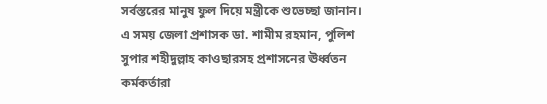সর্বস্তরের মানুষ ফুল দিয়ে মন্ত্রীকে শুভেচ্ছা জানান। এ সময় জেলা প্রশাসক ডা. শামীম রহমান, পুলিশ সুপার শহীদুল্লাহ কাওছারসহ প্রশাসনের ঊর্ধ্বতন কর্মকর্তারা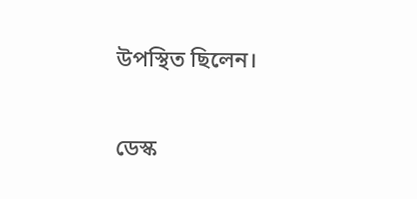উপস্থিত ছিলেন।

ডেস্ক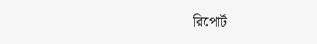রিপোর্ট